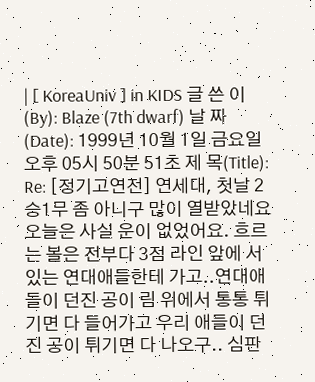| [ KoreaUniv ] in KIDS 글 쓴 이(By): Blaze (7th dwarf) 날 짜 (Date): 1999년 10월 1일 금요일 오후 05시 50분 51초 제 목(Title): Re: [정기고연전] 연세대, 첫날 2승1무 좀 아니구 많이 열받았네요 오늘은 사실 운이 없었어요. 흐르는 볼은 전부다 3점 라인 앞에 서 있는 연대애들한테 가고..연대애들이 던진 공이 림 위에서 통통 튀기면 다 들어가고 우리 애들이 던진 공이 튀기면 다 나오구.. 심판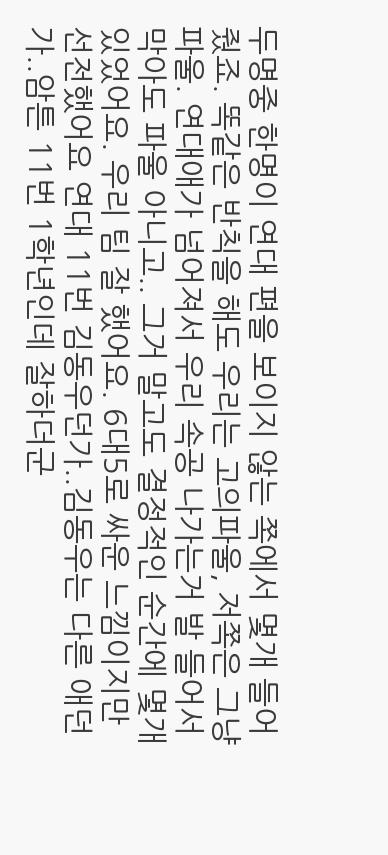두명중 한명이 연대 편을 보이지 않는 쪽에서 몇개 들어줬죠. 똑같은 반칙을 해도 우리는 고의파울, 저쪽은 그냥 파울. 연대애가 넘어져서 우리 속공 나가는거 발 들어서 막아도 파울 아니고.. 그거 말고도 결정적인 순간에 몇개 있었어요. 우리 팀 잘 했어요. 6대5로 싸운 느낌이지만 선전했어요 연대 11번 김동우던가..김동우는 다른 애던가..암튼 11번 1학년인데 잘하더군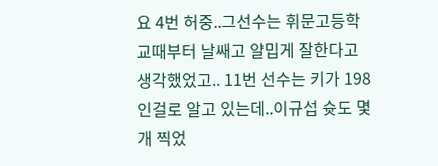요 4번 허중..그선수는 휘문고등학교때부터 날쌔고 얄밉게 잘한다고 생각했었고.. 11번 선수는 키가 198인걸로 알고 있는데..이규섭 슛도 몇개 찍었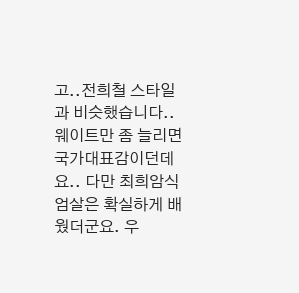고..전희철 스타일과 비슷했습니다..웨이트만 좀 늘리면 국가대표감이던데요.. 다만 최희암식 엄살은 확실하게 배웠더군요. 우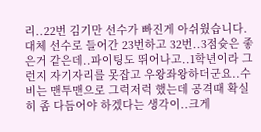리..22번 김기만 선수가 빠진게 아쉬웠습니다. 대체 선수로 들어간 23번하고 32번..3점슛은 좋은거 같은데..파이팅도 뛰어나고..1학년이라 그런지 자기자리를 못잡고 우왕좌왕하더군요..수비는 맨투맨으로 그럭저럭 했는데 공격때 확실히 좀 다듬어야 하겠다는 생각이..크게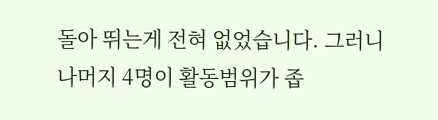돌아 뛰는게 전혀 없었습니다. 그러니 나머지 4명이 활동범위가 좁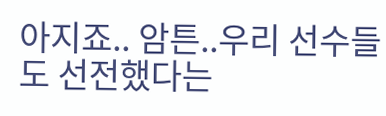아지죠.. 암튼..우리 선수들도 선전했다는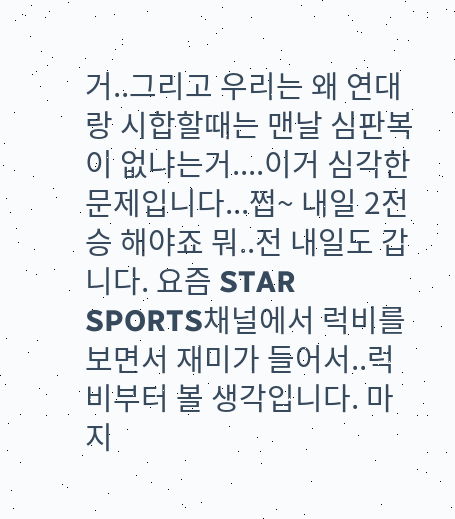거..그리고 우리는 왜 연대랑 시합할때는 맨날 심판복이 없냐는거....이거 심각한 문제입니다...쩝~ 내일 2전승 해야죠 뭐..전 내일도 갑니다. 요즘 STAR SPORTS채널에서 럭비를 보면서 재미가 들어서..럭비부터 볼 생각입니다. 마지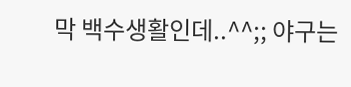막 백수생활인데..^^;; 야구는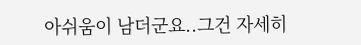아쉬움이 남더군요..그건 자세히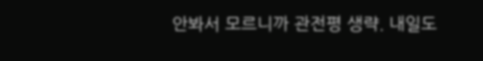안봐서 모르니까 관전평 생략. 내일도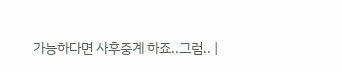가능하다면 사후중계 하죠..그럼.. |